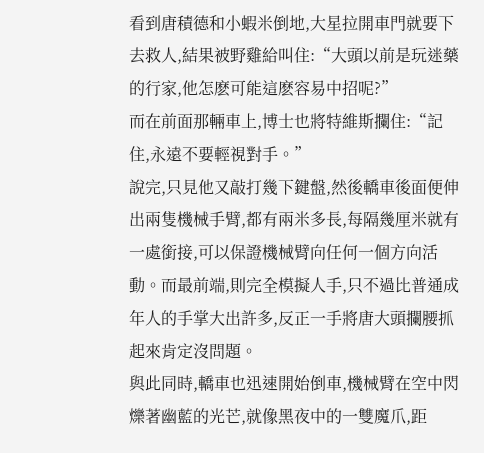看到唐積德和小蝦米倒地,大星拉開車門就要下去救人,結果被野雞給叫住:“大頭以前是玩迷藥的行家,他怎麽可能這麽容易中招呢?”
而在前面那輛車上,博士也將特維斯攔住:“記住,永遠不要輕視對手。”
說完,只見他又敲打幾下鍵盤,然後轎車後面便伸出兩隻機械手臂,都有兩米多長,每隔幾厘米就有一處銜接,可以保證機械臂向任何一個方向活動。而最前端,則完全模擬人手,只不過比普通成年人的手掌大出許多,反正一手將唐大頭攔腰抓起來肯定沒問題。
與此同時,轎車也迅速開始倒車,機械臂在空中閃爍著幽藍的光芒,就像黑夜中的一雙魔爪,距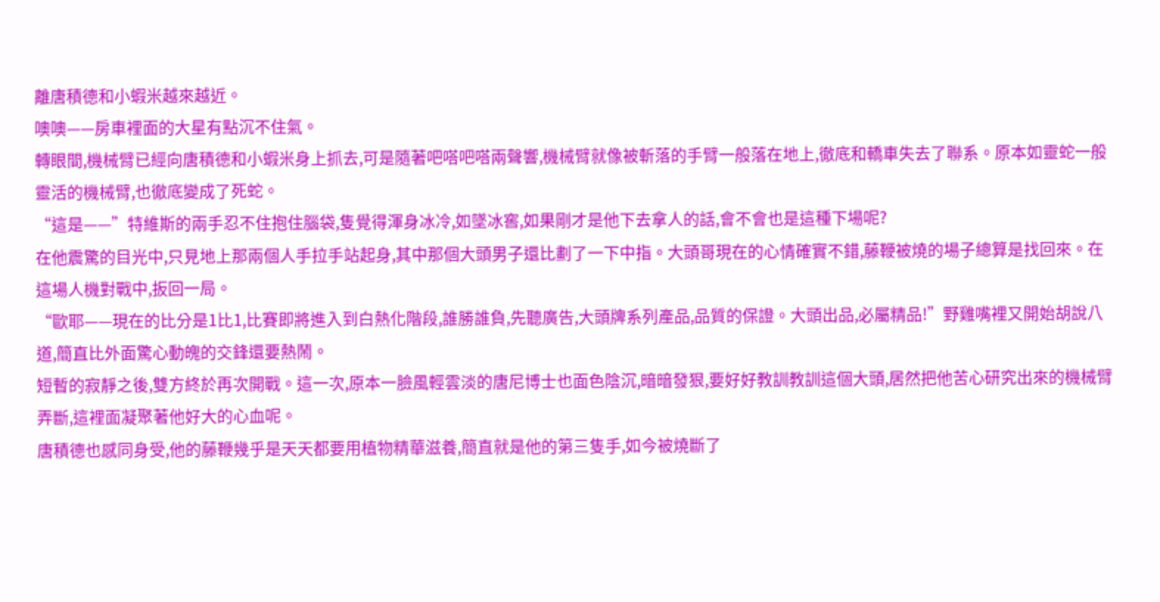離唐積德和小蝦米越來越近。
噢噢——房車裡面的大星有點沉不住氣。
轉眼間,機械臂已經向唐積德和小蝦米身上抓去,可是隨著吧嗒吧嗒兩聲響,機械臂就像被斬落的手臂一般落在地上,徹底和轎車失去了聯系。原本如靈蛇一般靈活的機械臂,也徹底變成了死蛇。
“這是——”特維斯的兩手忍不住抱住腦袋,隻覺得渾身冰冷,如墜冰窖,如果剛才是他下去拿人的話,會不會也是這種下場呢?
在他震驚的目光中,只見地上那兩個人手拉手站起身,其中那個大頭男子還比劃了一下中指。大頭哥現在的心情確實不錯,藤鞭被燒的場子總算是找回來。在這場人機對戰中,扳回一局。
“歐耶——現在的比分是1比1,比賽即將進入到白熱化階段,誰勝誰負,先聽廣告,大頭牌系列產品,品質的保證。大頭出品,必屬精品!”野雞嘴裡又開始胡說八道,簡直比外面驚心動魄的交鋒還要熱鬧。
短暫的寂靜之後,雙方終於再次開戰。這一次,原本一臉風輕雲淡的唐尼博士也面色陰沉,暗暗發狠,要好好教訓教訓這個大頭,居然把他苦心研究出來的機械臂弄斷,這裡面凝聚著他好大的心血呢。
唐積德也感同身受,他的藤鞭幾乎是天天都要用植物精華滋養,簡直就是他的第三隻手,如今被燒斷了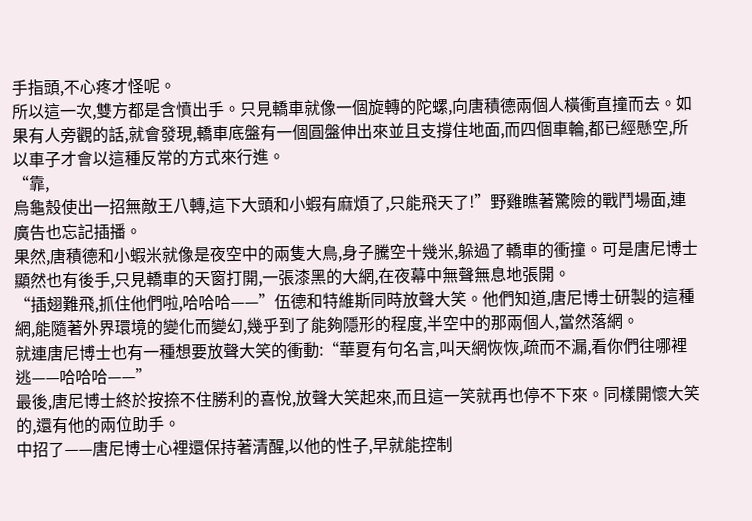手指頭,不心疼才怪呢。
所以這一次,雙方都是含憤出手。只見轎車就像一個旋轉的陀螺,向唐積德兩個人橫衝直撞而去。如果有人旁觀的話,就會發現,轎車底盤有一個圓盤伸出來並且支撐住地面,而四個車輪,都已經懸空,所以車子才會以這種反常的方式來行進。
“靠,
烏龜殼使出一招無敵王八轉,這下大頭和小蝦有麻煩了,只能飛天了!”野雞瞧著驚險的戰鬥場面,連廣告也忘記插播。
果然,唐積德和小蝦米就像是夜空中的兩隻大鳥,身子騰空十幾米,躲過了轎車的衝撞。可是唐尼博士顯然也有後手,只見轎車的天窗打開,一張漆黑的大網,在夜幕中無聲無息地張開。
“插翅難飛,抓住他們啦,哈哈哈——”伍德和特維斯同時放聲大笑。他們知道,唐尼博士研製的這種網,能隨著外界環境的變化而變幻,幾乎到了能夠隱形的程度,半空中的那兩個人,當然落網。
就連唐尼博士也有一種想要放聲大笑的衝動:“華夏有句名言,叫天網恢恢,疏而不漏,看你們往哪裡逃——哈哈哈——”
最後,唐尼博士終於按捺不住勝利的喜悅,放聲大笑起來,而且這一笑就再也停不下來。同樣開懷大笑的,還有他的兩位助手。
中招了——唐尼博士心裡還保持著清醒,以他的性子,早就能控制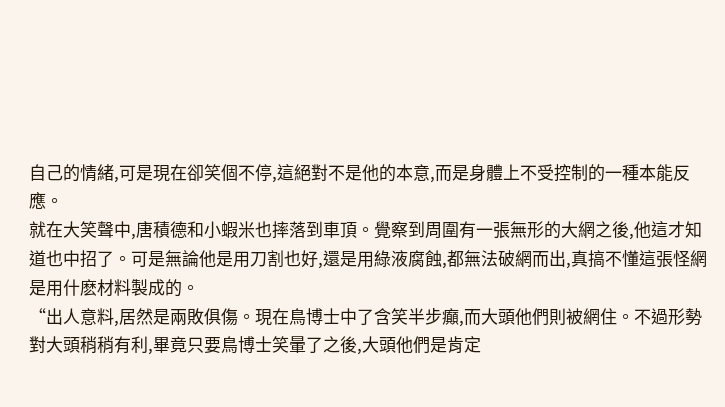自己的情緒,可是現在卻笑個不停,這絕對不是他的本意,而是身體上不受控制的一種本能反應。
就在大笑聲中,唐積德和小蝦米也摔落到車頂。覺察到周圍有一張無形的大網之後,他這才知道也中招了。可是無論他是用刀割也好,還是用綠液腐蝕,都無法破網而出,真搞不懂這張怪網是用什麽材料製成的。
“出人意料,居然是兩敗俱傷。現在鳥博士中了含笑半步癲,而大頭他們則被網住。不過形勢對大頭稍稍有利,畢竟只要鳥博士笑暈了之後,大頭他們是肯定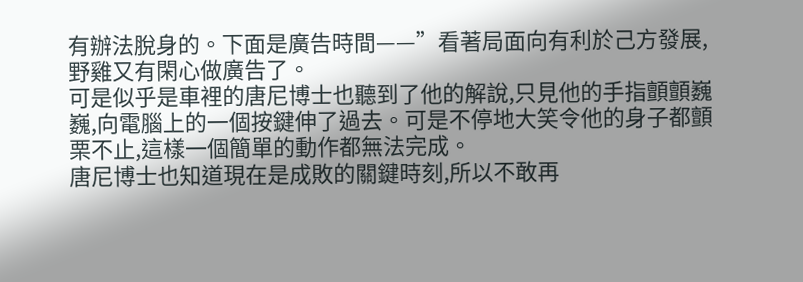有辦法脫身的。下面是廣告時間——”看著局面向有利於己方發展,野雞又有閑心做廣告了。
可是似乎是車裡的唐尼博士也聽到了他的解說,只見他的手指顫顫巍巍,向電腦上的一個按鍵伸了過去。可是不停地大笑令他的身子都顫栗不止,這樣一個簡單的動作都無法完成。
唐尼博士也知道現在是成敗的關鍵時刻,所以不敢再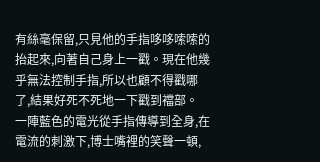有絲毫保留,只見他的手指哆哆嗦嗦的抬起來,向著自己身上一戳。現在他幾乎無法控制手指,所以也顧不得戳哪了,結果好死不死地一下戳到襠部。
一陣藍色的電光從手指傳導到全身,在電流的刺激下,博士嘴裡的笑聲一頓,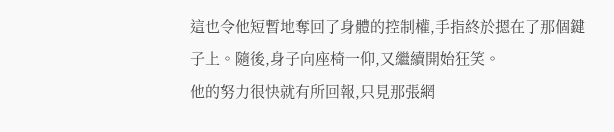這也令他短暫地奪回了身體的控制權,手指終於摁在了那個鍵子上。隨後,身子向座椅一仰,又繼續開始狂笑。
他的努力很快就有所回報,只見那張網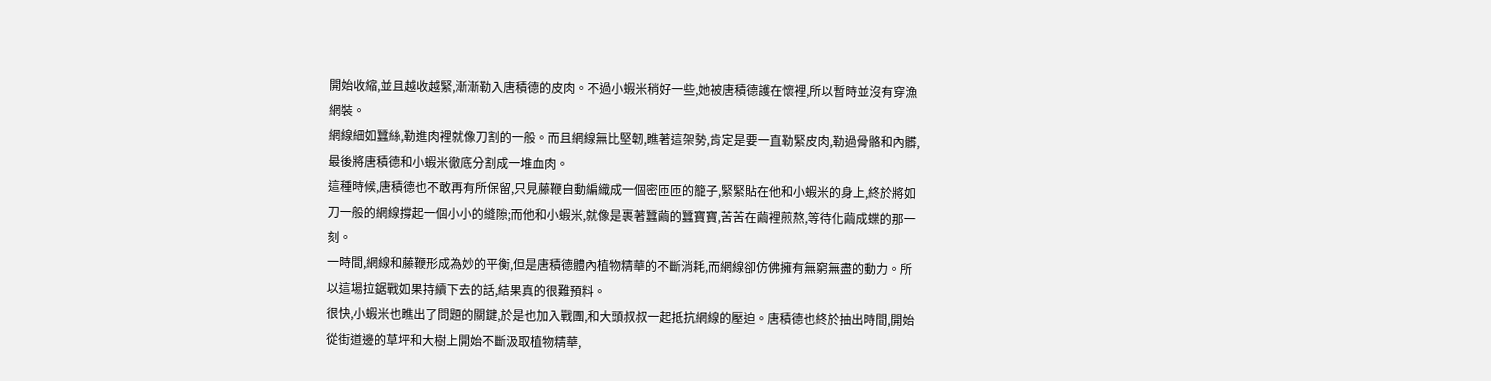開始收縮,並且越收越緊,漸漸勒入唐積德的皮肉。不過小蝦米稍好一些,她被唐積德護在懷裡,所以暫時並沒有穿漁網裝。
網線細如蠶絲,勒進肉裡就像刀割的一般。而且網線無比堅韌,瞧著這架勢,肯定是要一直勒緊皮肉,勒過骨骼和內髒,最後將唐積德和小蝦米徹底分割成一堆血肉。
這種時候,唐積德也不敢再有所保留,只見藤鞭自動編織成一個密匝匝的籠子,緊緊貼在他和小蝦米的身上,終於將如刀一般的網線撐起一個小小的縫隙;而他和小蝦米,就像是裹著蠶繭的蠶寶寶,苦苦在繭裡煎熬,等待化繭成蝶的那一刻。
一時間,網線和藤鞭形成為妙的平衡,但是唐積德體內植物精華的不斷消耗,而網線卻仿佛擁有無窮無盡的動力。所以這場拉鋸戰如果持續下去的話,結果真的很難預料。
很快,小蝦米也瞧出了問題的關鍵,於是也加入戰團,和大頭叔叔一起抵抗網線的壓迫。唐積德也終於抽出時間,開始從街道邊的草坪和大樹上開始不斷汲取植物精華,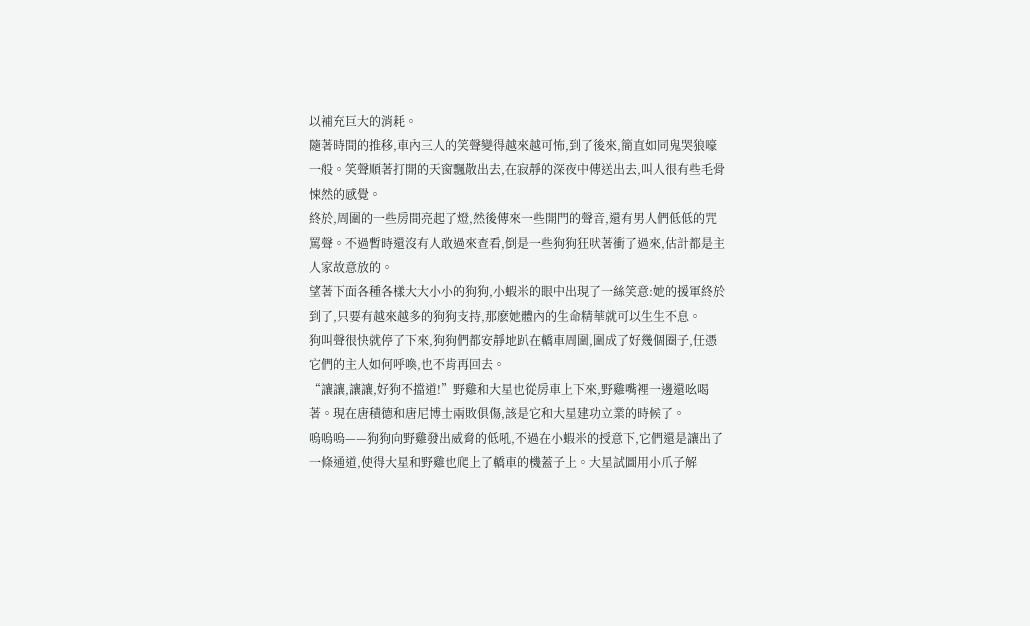以補充巨大的消耗。
隨著時間的推移,車內三人的笑聲變得越來越可怖,到了後來,簡直如同鬼哭狼嚎一般。笑聲順著打開的天窗飄散出去,在寂靜的深夜中傳送出去,叫人很有些毛骨悚然的感覺。
終於,周圍的一些房間亮起了燈,然後傳來一些開門的聲音,還有男人們低低的咒罵聲。不過暫時還沒有人敢過來查看,倒是一些狗狗狂吠著衝了過來,估計都是主人家故意放的。
望著下面各種各樣大大小小的狗狗,小蝦米的眼中出現了一絲笑意:她的援軍終於到了,只要有越來越多的狗狗支持,那麽她體內的生命精華就可以生生不息。
狗叫聲很快就停了下來,狗狗們都安靜地趴在轎車周圍,圍成了好幾個圈子,任憑它們的主人如何呼喚,也不肯再回去。
“讓讓,讓讓,好狗不擋道!”野雞和大星也從房車上下來,野雞嘴裡一邊還吆喝著。現在唐積德和唐尼博士兩敗俱傷,該是它和大星建功立業的時候了。
嗚嗚嗚——狗狗向野雞發出威脅的低吼,不過在小蝦米的授意下,它們還是讓出了一條通道,使得大星和野雞也爬上了轎車的機蓋子上。大星試圖用小爪子解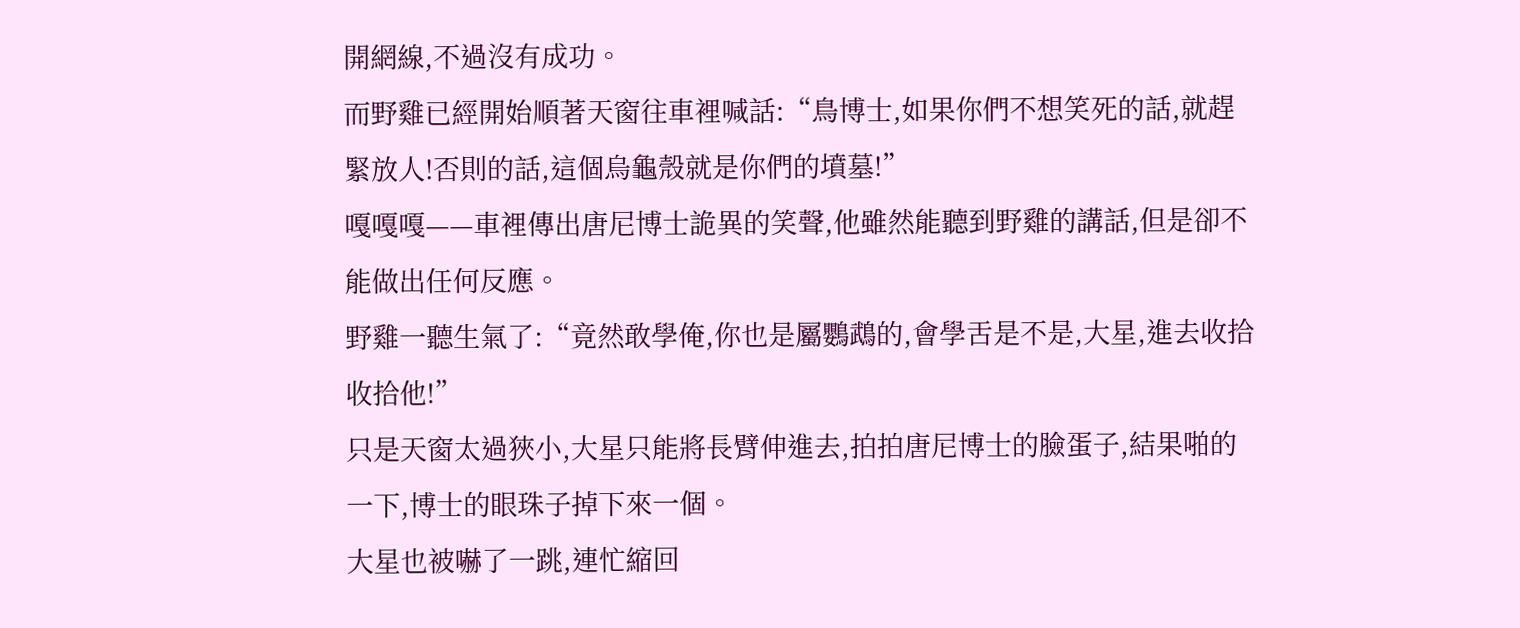開網線,不過沒有成功。
而野雞已經開始順著天窗往車裡喊話:“鳥博士,如果你們不想笑死的話,就趕緊放人!否則的話,這個烏龜殼就是你們的墳墓!”
嘎嘎嘎——車裡傳出唐尼博士詭異的笑聲,他雖然能聽到野雞的講話,但是卻不能做出任何反應。
野雞一聽生氣了:“竟然敢學俺,你也是屬鸚鵡的,會學舌是不是,大星,進去收拾收拾他!”
只是天窗太過狹小,大星只能將長臂伸進去,拍拍唐尼博士的臉蛋子,結果啪的一下,博士的眼珠子掉下來一個。
大星也被嚇了一跳,連忙縮回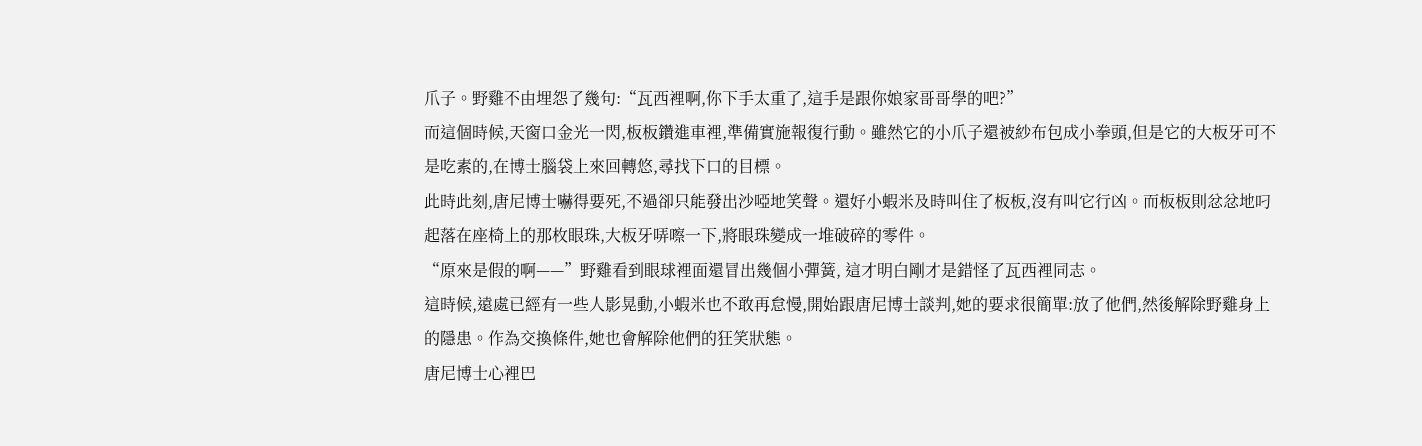爪子。野雞不由埋怨了幾句:“瓦西裡啊,你下手太重了,這手是跟你娘家哥哥學的吧?”
而這個時候,天窗口金光一閃,板板鑽進車裡,準備實施報復行動。雖然它的小爪子還被紗布包成小拳頭,但是它的大板牙可不是吃素的,在博士腦袋上來回轉悠,尋找下口的目標。
此時此刻,唐尼博士嚇得要死,不過卻只能發出沙啞地笑聲。還好小蝦米及時叫住了板板,沒有叫它行凶。而板板則忿忿地叼起落在座椅上的那枚眼珠,大板牙哢嚓一下,將眼珠變成一堆破碎的零件。
“原來是假的啊——”野雞看到眼球裡面還冒出幾個小彈簧, 這才明白剛才是錯怪了瓦西裡同志。
這時候,遠處已經有一些人影晃動,小蝦米也不敢再怠慢,開始跟唐尼博士談判,她的要求很簡單:放了他們,然後解除野雞身上的隱患。作為交換條件,她也會解除他們的狂笑狀態。
唐尼博士心裡巴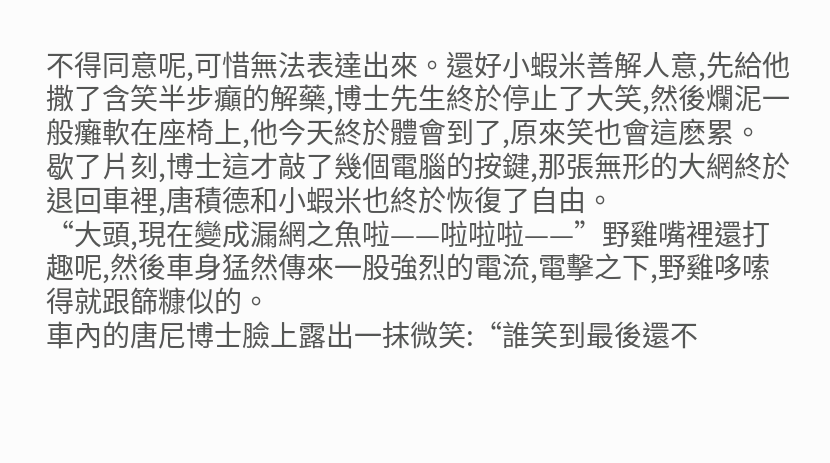不得同意呢,可惜無法表達出來。還好小蝦米善解人意,先給他撒了含笑半步癲的解藥,博士先生終於停止了大笑,然後爛泥一般癱軟在座椅上,他今天終於體會到了,原來笑也會這麽累。
歇了片刻,博士這才敲了幾個電腦的按鍵,那張無形的大網終於退回車裡,唐積德和小蝦米也終於恢復了自由。
“大頭,現在變成漏網之魚啦——啦啦啦——”野雞嘴裡還打趣呢,然後車身猛然傳來一股強烈的電流,電擊之下,野雞哆嗦得就跟篩糠似的。
車內的唐尼博士臉上露出一抹微笑:“誰笑到最後還不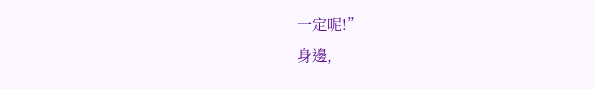一定呢!”
身邊,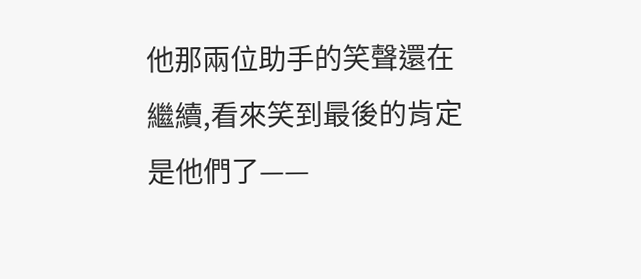他那兩位助手的笑聲還在繼續,看來笑到最後的肯定是他們了——